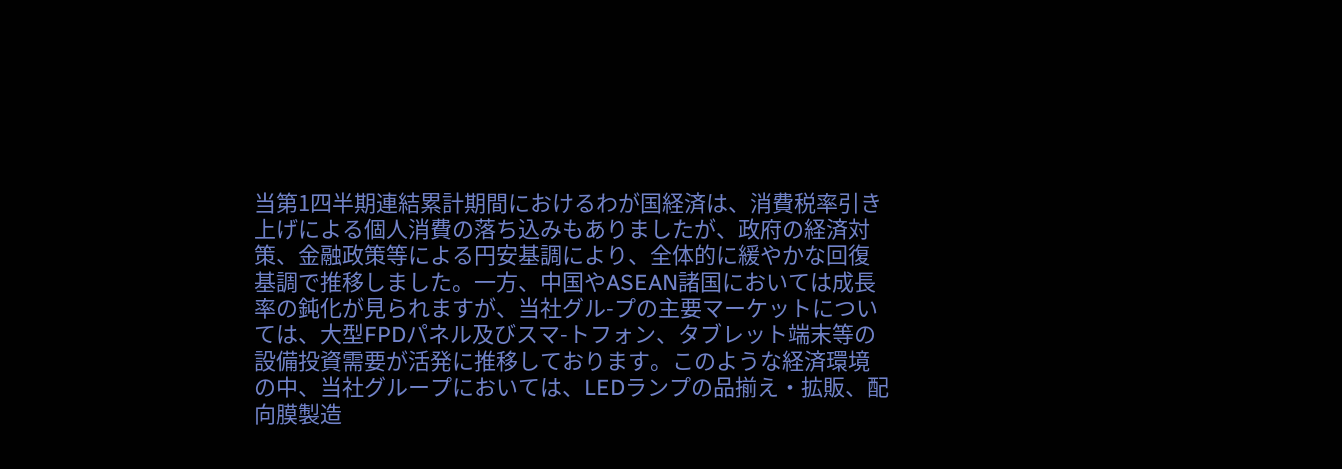当第1四半期連結累計期間におけるわが国経済は、消費税率引き上げによる個人消費の落ち込みもありましたが、政府の経済対策、金融政策等による円安基調により、全体的に緩やかな回復基調で推移しました。一方、中国やASEAN諸国においては成長率の鈍化が見られますが、当社グル-プの主要マーケットについては、大型FPDパネル及びスマ-トフォン、タブレット端末等の設備投資需要が活発に推移しております。このような経済環境の中、当社グループにおいては、LEDランプの品揃え・拡販、配向膜製造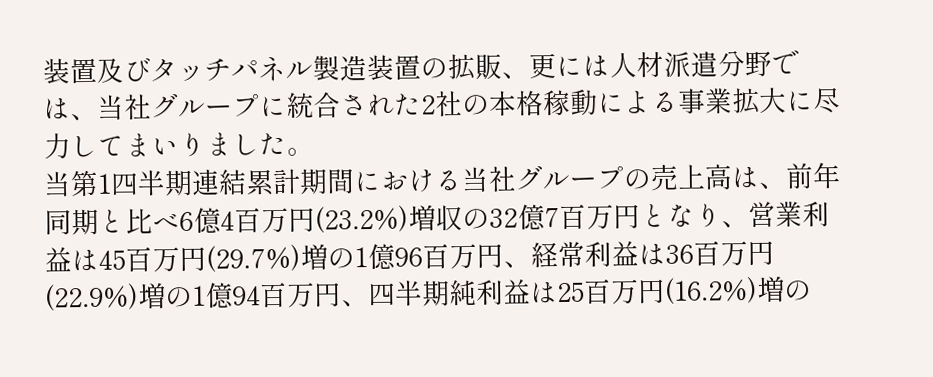装置及びタッチパネル製造装置の拡販、更には人材派遣分野では、当社グループに統合された2社の本格稼動による事業拡大に尽力してまいりました。
当第1四半期連結累計期間における当社グループの売上高は、前年同期と比べ6億4百万円(23.2%)増収の32億7百万円となり、営業利益は45百万円(29.7%)増の1億96百万円、経常利益は36百万円(22.9%)増の1億94百万円、四半期純利益は25百万円(16.2%)増の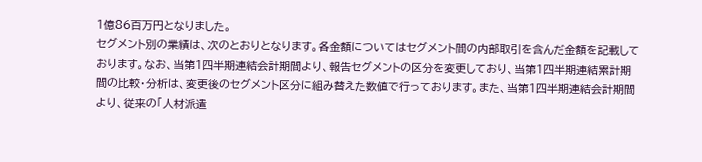1億86百万円となりました。
セグメント別の業績は、次のとおりとなります。各金額についてはセグメント間の内部取引を含んだ金額を記載しております。なお、当第1四半期連結会計期間より、報告セグメントの区分を変更しており、当第1四半期連結累計期間の比較・分析は、変更後のセグメント区分に組み替えた数値で行っております。また、当第1四半期連結会計期間より、従来の「人材派遣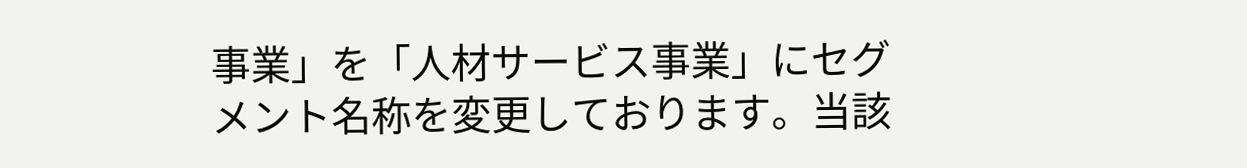事業」を「人材サービス事業」にセグメント名称を変更しております。当該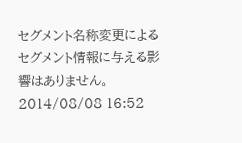セグメント名称変更によるセグメント情報に与える影響はありません。
2014/08/08 16:52